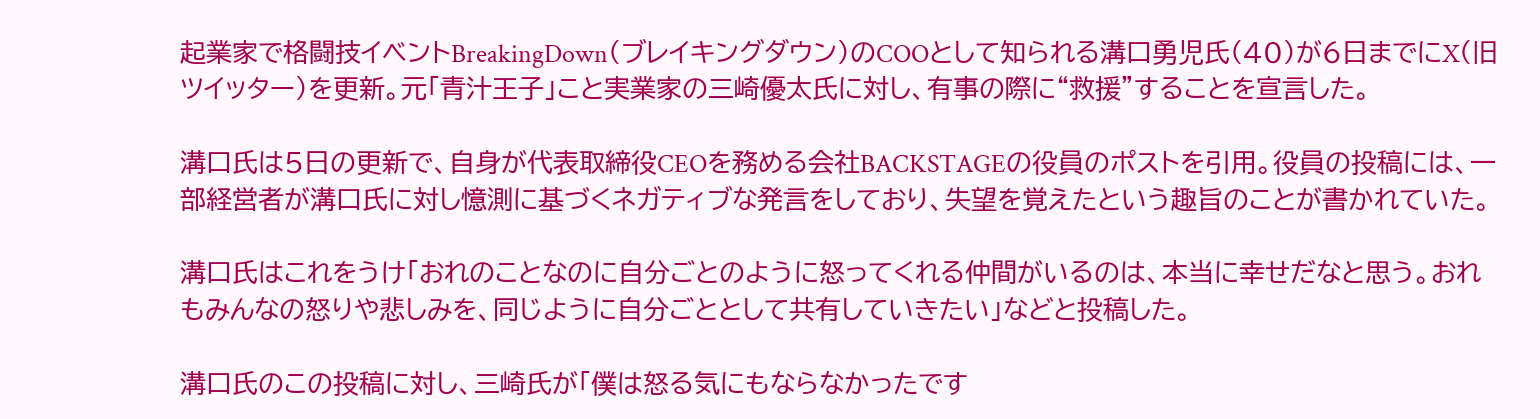起業家で格闘技イベントBreakingDown(ブレイキングダウン)のCOOとして知られる溝口勇児氏(40)が6日までにX(旧ツイッター)を更新。元「青汁王子」こと実業家の三崎優太氏に対し、有事の際に“救援”することを宣言した。

溝口氏は5日の更新で、自身が代表取締役CEOを務める会社BACKSTAGEの役員のポストを引用。役員の投稿には、一部経営者が溝口氏に対し憶測に基づくネガティブな発言をしており、失望を覚えたという趣旨のことが書かれていた。

溝口氏はこれをうけ「おれのことなのに自分ごとのように怒ってくれる仲間がいるのは、本当に幸せだなと思う。おれもみんなの怒りや悲しみを、同じように自分ごととして共有していきたい」などと投稿した。

溝口氏のこの投稿に対し、三崎氏が「僕は怒る気にもならなかったです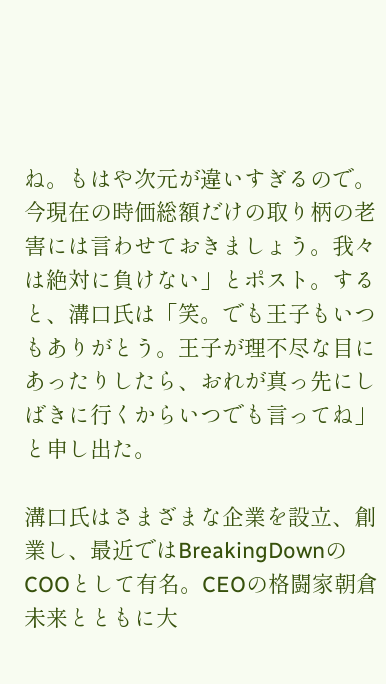ね。もはや次元が違いすぎるので。今現在の時価総額だけの取り柄の老害には言わせておきましょう。我々は絶対に負けない」とポスト。すると、溝口氏は「笑。でも王子もいつもありがとう。王子が理不尽な目にあったりしたら、おれが真っ先にしばきに行くからいつでも言ってね」と申し出た。

溝口氏はさまざまな企業を設立、創業し、最近ではBreakingDownのCOOとして有名。CEOの格闘家朝倉未来とともに大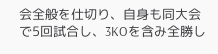会全般を仕切り、自身も同大会で5回試合し、3KOを含み全勝し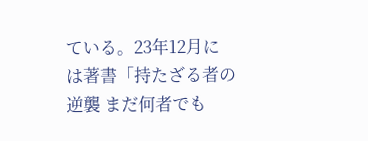ている。23年12月には著書「持たざる者の逆襲 まだ何者でも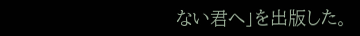ない君へ」を出版した。